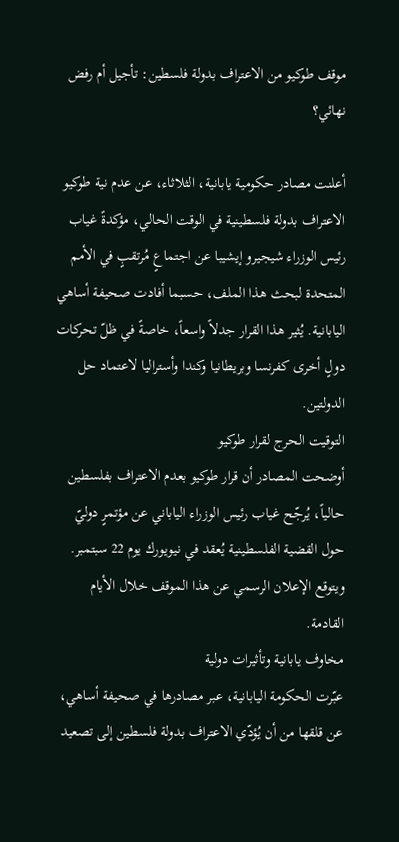موقف طوكيو من الاعتراف بدولة فلسطين: تأجيل أم رفض نهائي؟

أعلنت مصادر حكومية يابانية، الثلاثاء، عن عدم نية طوكيو الاعتراف بدولة فلسطينية في الوقت الحالي، مؤكدةً غياب رئيس الوزراء شيجيرو إيشيبا عن اجتماعٍ مُرتقبٍ في الأمم المتحدة لبحث هذا الملف، حسبما أفادت صحيفة أساهي اليابانية. يُثير هذا القرار جدلاً واسعاً، خاصةً في ظلّ تحركات دولٍ أخرى كفرنسا وبريطانيا وكندا وأستراليا لاعتماد حل الدولتين.
التوقيت الحرج لقرار طوكيو
أوضحت المصادر أن قرار طوكيو بعدم الاعتراف بفلسطين حالياً، يُرجّح غياب رئيس الوزراء الياباني عن مؤتمرٍ دوليّ حول القضية الفلسطينية يُعقد في نيويورك يوم 22 سبتمبر. ويتوقع الإعلان الرسمي عن هذا الموقف خلال الأيام القادمة.
مخاوف يابانية وتأثيرات دولية
عبّرت الحكومة اليابانية، عبر مصادرها في صحيفة أساهي، عن قلقها من أن يُؤدّي الاعتراف بدولة فلسطين إلى تصعيد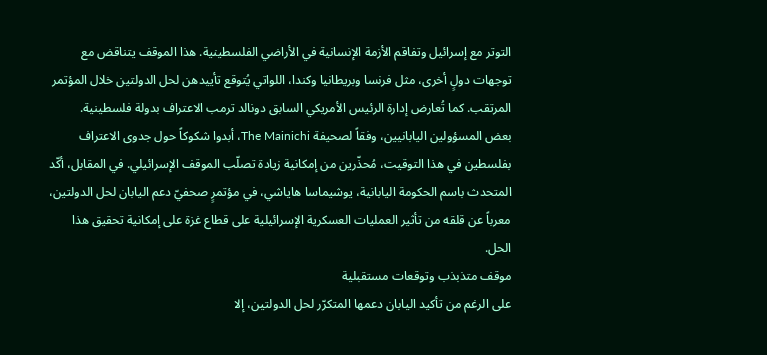التوتر مع إسرائيل وتفاقم الأزمة الإنسانية في الأراضي الفلسطينية. هذا الموقف يتناقض مع توجهات دولٍ أخرى، مثل فرنسا وبريطانيا وكندا، اللواتي يُتوقع تأييدهن لحل الدولتين خلال المؤتمر المرتقب. كما تُعارض إدارة الرئيس الأمريكي السابق دونالد ترمب الاعتراف بدولة فلسطينية.
بعض المسؤولين اليابانيين، وفقاً لصحيفة The Mainichi، أبدوا شكوكاً حول جدوى الاعتراف بفلسطين في هذا التوقيت، مُحذّرين من إمكانية زيادة تصلّب الموقف الإسرائيلي. في المقابل، أكّد المتحدث باسم الحكومة اليابانية، يوشيماسا هاياشي، في مؤتمرٍ صحفيّ دعم اليابان لحل الدولتين، معرباً عن قلقه من تأثير العمليات العسكرية الإسرائيلية على قطاع غزة على إمكانية تحقيق هذا الحل.
موقف متذبذب وتوقعات مستقبلية
على الرغم من تأكيد اليابان دعمها المتكرّر لحل الدولتين، إلا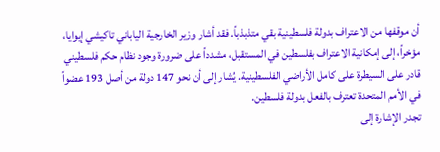أن موقفها من الاعتراف بدولة فلسطينية بقي متذبذباً. فقد أشار وزير الخارجية الياباني تاكيشي إيوايا، مؤخراً، إلى إمكانية الاعتراف بفلسطين في المستقبل، مشدداً على ضرورة وجود نظام حكم فلسطيني قادر على السيطرة على كامل الأراضي الفلسطينية. يُشار إلى أن نحو 147 دولة من أصل 193 عضواً في الأمم المتحدة تعترف بالفعل بدولة فلسطين.
تجدر الإشارة إلى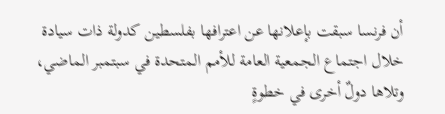أن فرنسا سبقت بإعلانها عن اعترافها بفلسطين كدولة ذات سيادة خلال اجتماع الجمعية العامة للأمم المتحدة في سبتمبر الماضي، وتلاها دولٌ أخرى في خطوةٍ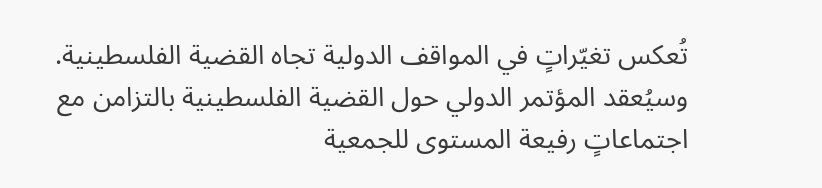تُعكس تغيّراتٍ في المواقف الدولية تجاه القضية الفلسطينية. وسيُعقد المؤتمر الدولي حول القضية الفلسطينية بالتزامن مع اجتماعاتٍ رفيعة المستوى للجمعية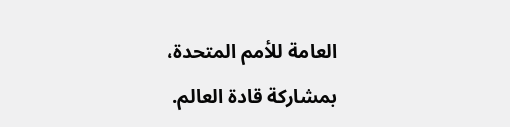العامة للأمم المتحدة، بمشاركة قادة العالم.